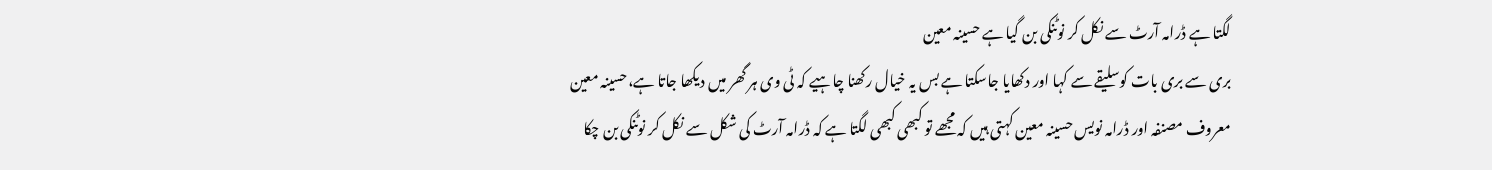لگتا ہے ڈرامہ آرٹ سے نکل کر نوٹنکی بن گیا ہے حسینہ معین
بری سے بری بات کوسلیقے سے کہا اور دکھایا جاسکتا ہے بس یہ خیال رکھنا چاہیے کہ ٹی وی ہر گھر میں دیکھا جاتا ہے،حسینہ معین
معروف مصنفہ اور ڈرامہ نویس حسینہ معین کہتی ہیں کہ مجھے تو کبھی کبھی لگتا ہے کہ ڈرامہ آرٹ کی شکل سے نکل کر نوٹنکی بن چکا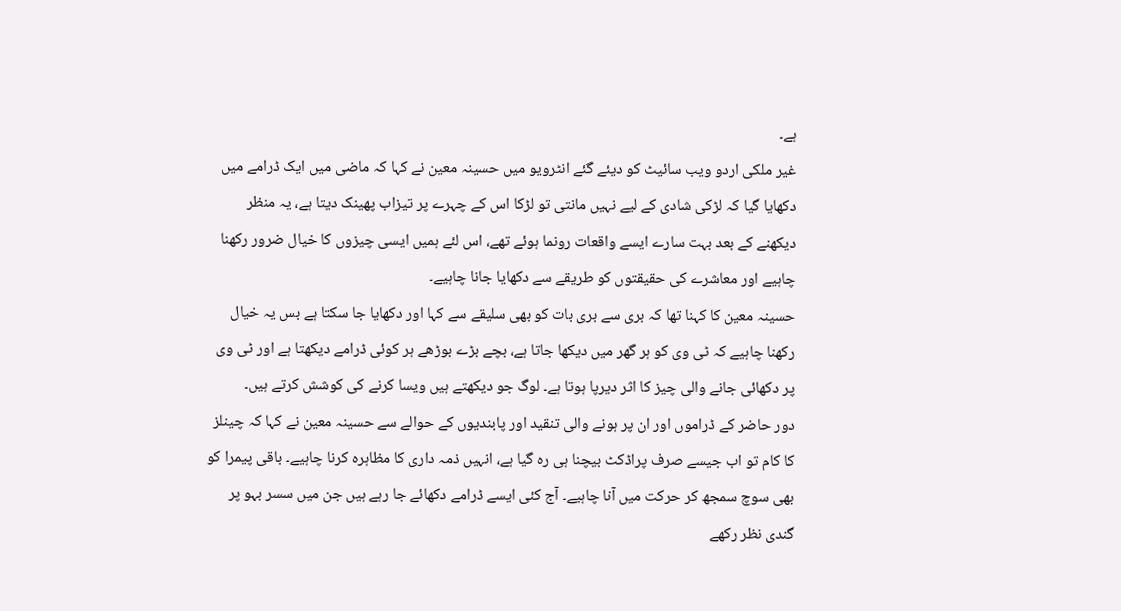ہے۔
غیر ملکی اردو ویب سائیٹ کو دیئے گئے انٹرویو میں حسینہ معین نے کہا کہ ماضی میں ایک ڈرامے میں دکھایا گیا کہ لڑکی شادی کے لیے نہیں مانتی تو لڑکا اس کے چہرے پر تیزاب پھینک دیتا ہے، یہ منظر دیکھنے کے بعد بہت سارے ایسے واقعات رونما ہوئے تھے، اس لئے ہمیں ایسی چیزوں کا خیال ضرور رکھنا چاہیے اور معاشرے کی حقیقتوں کو طریقے سے دکھایا جانا چاہیے۔
حسینہ معین کا کہنا تھا کہ بری سے بری بات کو بھی سلیقے سے کہا اور دکھایا جا سکتا ہے بس یہ خیال رکھنا چاہیے کہ ٹی وی کو ہر گھر میں دیکھا جاتا ہے، بچے بڑے بوڑھے ہر کوئی ڈرامے دیکھتا ہے اور ٹی وی پر دکھائی جانے والی چیز کا اثر دیرپا ہوتا ہے۔ لوگ جو دیکھتے ہیں ویسا کرنے کی کوشش کرتے ہیں۔
دور حاضر کے ڈراموں اور ان پر ہونے والی تنقید اور پابندیوں کے حوالے سے حسینہ معین نے کہا کہ چینلز کا کام تو اب جیسے صرف پراڈکٹ بیچنا ہی رہ گیا ہے، انہیں ذمہ داری کا مظاہرہ کرنا چاہیے۔ باقی پیمرا کو بھی سوچ سمجھ کر حرکت میں آنا چاہیے۔ آج کئی ایسے ڈرامے دکھائے جا رہے ہیں جن میں سسر بہو پر گندی نظر رکھے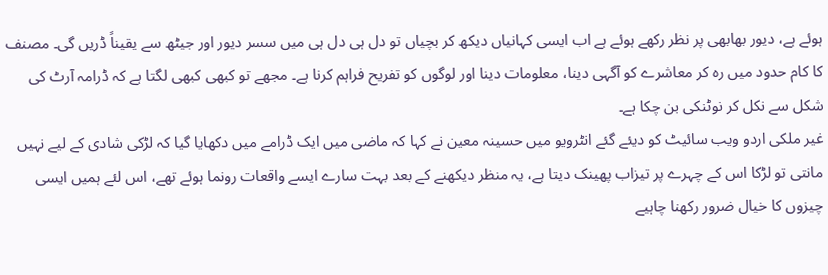ہوئے ہے، دیور بھابھی پر نظر رکھے ہوئے ہے اب ایسی کہانیاں دیکھ کر بچیاں تو دل ہی دل ہی میں سسر دیور اور جیٹھ سے یقیناً ڈریں گی۔ مصنف کا کام حدود میں رہ کر معاشرے کو آگہی دینا، معلومات دینا اور لوگوں کو تفریح فراہم کرنا ہے۔ مجھے تو کبھی کبھی لگتا ہے کہ ڈرامہ آرٹ کی شکل سے نکل کر نوٹنکی بن چکا ہے۔
غیر ملکی اردو ویب سائیٹ کو دیئے گئے انٹرویو میں حسینہ معین نے کہا کہ ماضی میں ایک ڈرامے میں دکھایا گیا کہ لڑکی شادی کے لیے نہیں مانتی تو لڑکا اس کے چہرے پر تیزاب پھینک دیتا ہے، یہ منظر دیکھنے کے بعد بہت سارے ایسے واقعات رونما ہوئے تھے، اس لئے ہمیں ایسی چیزوں کا خیال ضرور رکھنا چاہیے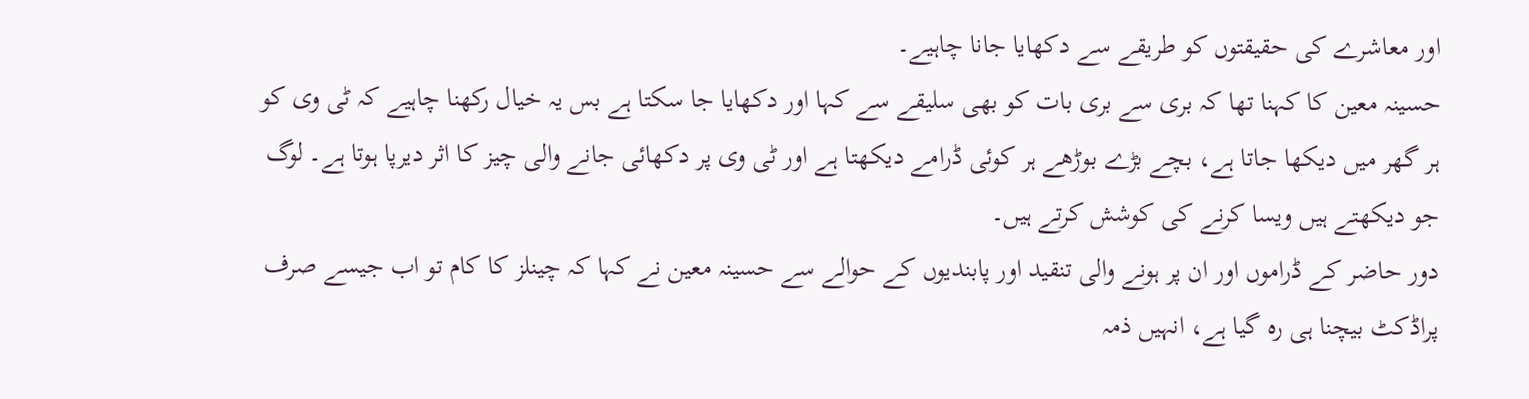اور معاشرے کی حقیقتوں کو طریقے سے دکھایا جانا چاہیے۔
حسینہ معین کا کہنا تھا کہ بری سے بری بات کو بھی سلیقے سے کہا اور دکھایا جا سکتا ہے بس یہ خیال رکھنا چاہیے کہ ٹی وی کو ہر گھر میں دیکھا جاتا ہے، بچے بڑے بوڑھے ہر کوئی ڈرامے دیکھتا ہے اور ٹی وی پر دکھائی جانے والی چیز کا اثر دیرپا ہوتا ہے۔ لوگ جو دیکھتے ہیں ویسا کرنے کی کوشش کرتے ہیں۔
دور حاضر کے ڈراموں اور ان پر ہونے والی تنقید اور پابندیوں کے حوالے سے حسینہ معین نے کہا کہ چینلز کا کام تو اب جیسے صرف پراڈکٹ بیچنا ہی رہ گیا ہے، انہیں ذمہ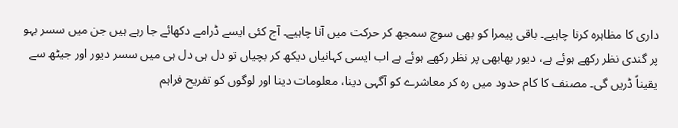داری کا مظاہرہ کرنا چاہیے۔ باقی پیمرا کو بھی سوچ سمجھ کر حرکت میں آنا چاہیے۔ آج کئی ایسے ڈرامے دکھائے جا رہے ہیں جن میں سسر بہو پر گندی نظر رکھے ہوئے ہے، دیور بھابھی پر نظر رکھے ہوئے ہے اب ایسی کہانیاں دیکھ کر بچیاں تو دل ہی دل ہی میں سسر دیور اور جیٹھ سے یقیناً ڈریں گی۔ مصنف کا کام حدود میں رہ کر معاشرے کو آگہی دینا، معلومات دینا اور لوگوں کو تفریح فراہم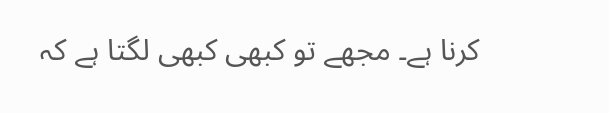کرنا ہے۔ مجھے تو کبھی کبھی لگتا ہے کہ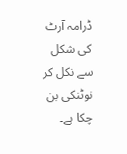ڈرامہ آرٹ کی شکل سے نکل کر نوٹنکی بن چکا ہے۔